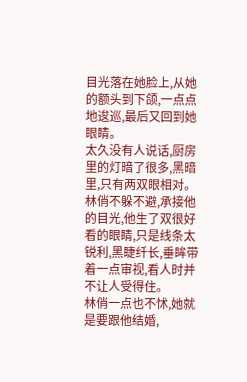目光落在她脸上,从她的额头到下颌,一点点地逡巡,最后又回到她眼睛。
太久没有人说话,厨房里的灯暗了很多,黑暗里,只有两双眼相对。
林俏不躲不避,承接他的目光,他生了双很好看的眼睛,只是线条太锐利,黑睫纤长,垂眸带着一点审视,看人时并不让人受得住。
林俏一点也不怵,她就是要跟他结婚,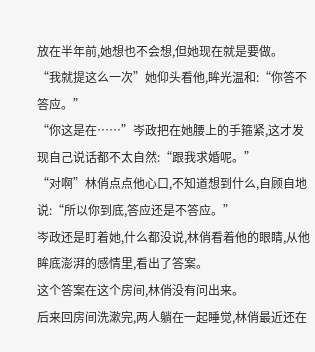放在半年前,她想也不会想,但她现在就是要做。
“我就提这么一次”她仰头看他,眸光温和:“你答不答应。”
“你这是在……”岑政把在她腰上的手箍紧,这才发现自己说话都不太自然:“跟我求婚呢。”
“对啊”林俏点点他心口,不知道想到什么,自顾自地说:“所以你到底,答应还是不答应。”
岑政还是盯着她,什么都没说,林俏看着他的眼睛,从他眸底澎湃的感情里,看出了答案。
这个答案在这个房间,林俏没有问出来。
后来回房间洗漱完,两人躺在一起睡觉,林俏最近还在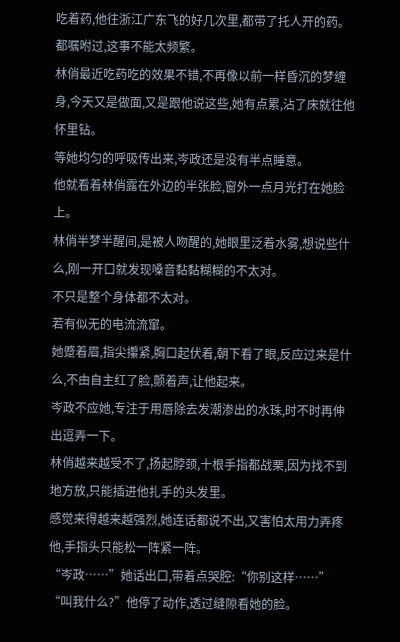吃着药,他往浙江广东飞的好几次里,都带了托人开的药。
都嘱咐过,这事不能太频繁。
林俏最近吃药吃的效果不错,不再像以前一样昏沉的梦缠身,今天又是做面,又是跟他说这些,她有点累,沾了床就往他怀里钻。
等她均匀的呼吸传出来,岑政还是没有半点睡意。
他就看着林俏露在外边的半张脸,窗外一点月光打在她脸上。
林俏半梦半醒间,是被人吻醒的,她眼里泛着水雾,想说些什么,刚一开口就发现嗓音黏黏糊糊的不太对。
不只是整个身体都不太对。
若有似无的电流流窜。
她蹙着眉,指尖攥紧,胸口起伏着,朝下看了眼,反应过来是什么,不由自主红了脸,颤着声,让他起来。
岑政不应她,专注于用唇除去发潮渗出的水珠,时不时再伸出逗弄一下。
林俏越来越受不了,扬起脖颈,十根手指都战栗,因为找不到地方放,只能插进他扎手的头发里。
感觉来得越来越强烈,她连话都说不出,又害怕太用力弄疼他,手指头只能松一阵紧一阵。
“岑政……”她话出口,带着点哭腔:“你别这样……”
“叫我什么?”他停了动作,透过缝隙看她的脸。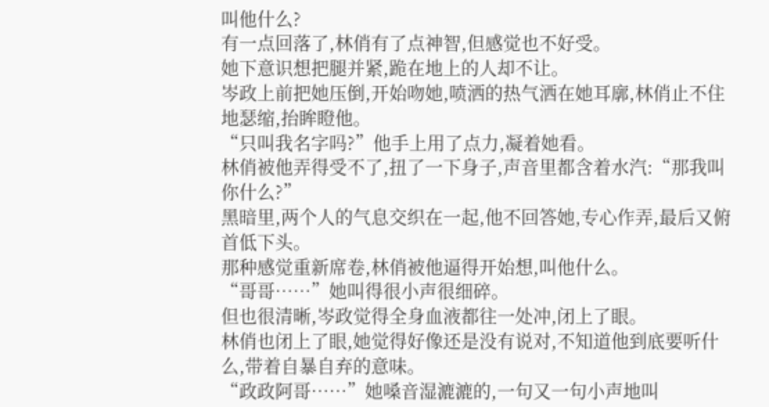叫他什么?
有一点回落了,林俏有了点神智,但感觉也不好受。
她下意识想把腿并紧,跪在地上的人却不让。
岑政上前把她压倒,开始吻她,喷洒的热气洒在她耳廓,林俏止不住地瑟缩,抬眸瞪他。
“只叫我名字吗?”他手上用了点力,凝着她看。
林俏被他弄得受不了,扭了一下身子,声音里都含着水汽:“那我叫你什么?”
黑暗里,两个人的气息交织在一起,他不回答她,专心作弄,最后又俯首低下头。
那种感觉重新席卷,林俏被他逼得开始想,叫他什么。
“哥哥……”她叫得很小声很细碎。
但也很清晰,岑政觉得全身血液都往一处冲,闭上了眼。
林俏也闭上了眼,她觉得好像还是没有说对,不知道他到底要听什么,带着自暴自弃的意味。
“政政阿哥……”她嗓音湿漉漉的,一句又一句小声地叫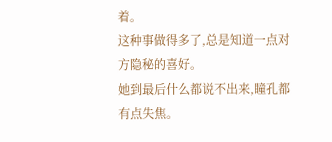着。
这种事做得多了,总是知道一点对方隐秘的喜好。
她到最后什么都说不出来,瞳孔都有点失焦。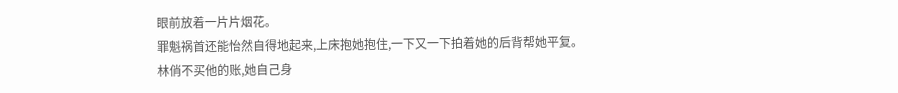眼前放着一片片烟花。
罪魁祸首还能怡然自得地起来,上床抱她抱住,一下又一下拍着她的后背帮她平复。
林俏不买他的账,她自己身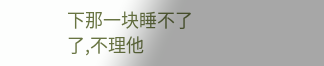下那一块睡不了了,不理他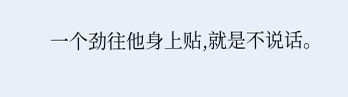一个劲往他身上贴,就是不说话。